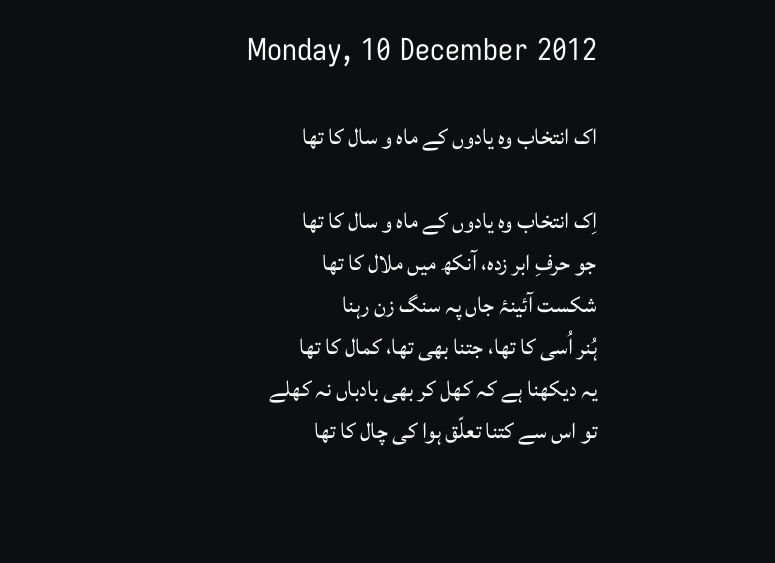Monday, 10 December 2012

اک انتخاب وہ یادوں کے ماہ و سال کا تھا

اِک انتخاب وہ یادوں کے ماہ و سال کا تھا
جو حرفِ ابر زدہ، آنکھ میں ملال کا تھا
شکست آئینۂ جاں پہ سنگ زن رہنا
ہُنر اُسی کا تھا، جتنا بھی تھا، کمال کا تھا
یہ دیکھنا ہے کہ کھل کر بھی بادباں نہ کھلے
تو اس سے کتنا تعلّق ہوا کی چال کا تھا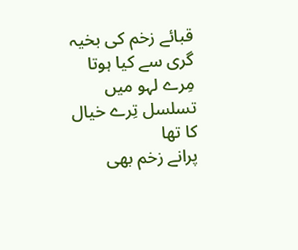قبائے زخم کی بخیہ گری سے کیا ہوتا
مِرے لہو میں تسلسل تِرے خیال کا تھا
پرانے زخم بھی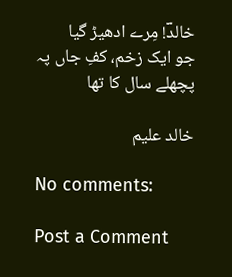خالدؔ! مِرے ادھیڑ گیا
جو ایک زخم، کفِ جاں پہ پچھلے سال کا تھا

خالد علیم

No comments:

Post a Comment